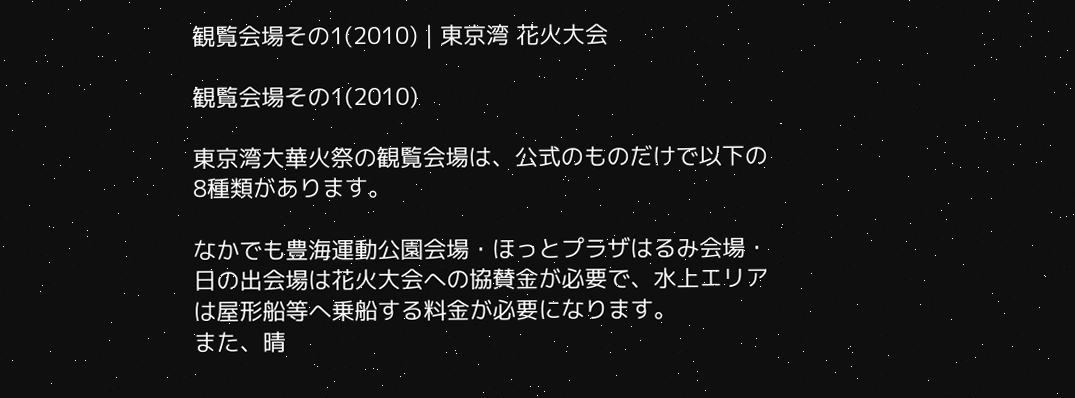観覧会場その1(2010) | 東京湾 花火大会

観覧会場その1(2010)

東京湾大華火祭の観覧会場は、公式のものだけで以下の8種類があります。

なかでも豊海運動公園会場・ほっとプラザはるみ会場・日の出会場は花火大会への協賛金が必要で、水上エリアは屋形船等へ乗船する料金が必要になります。
また、晴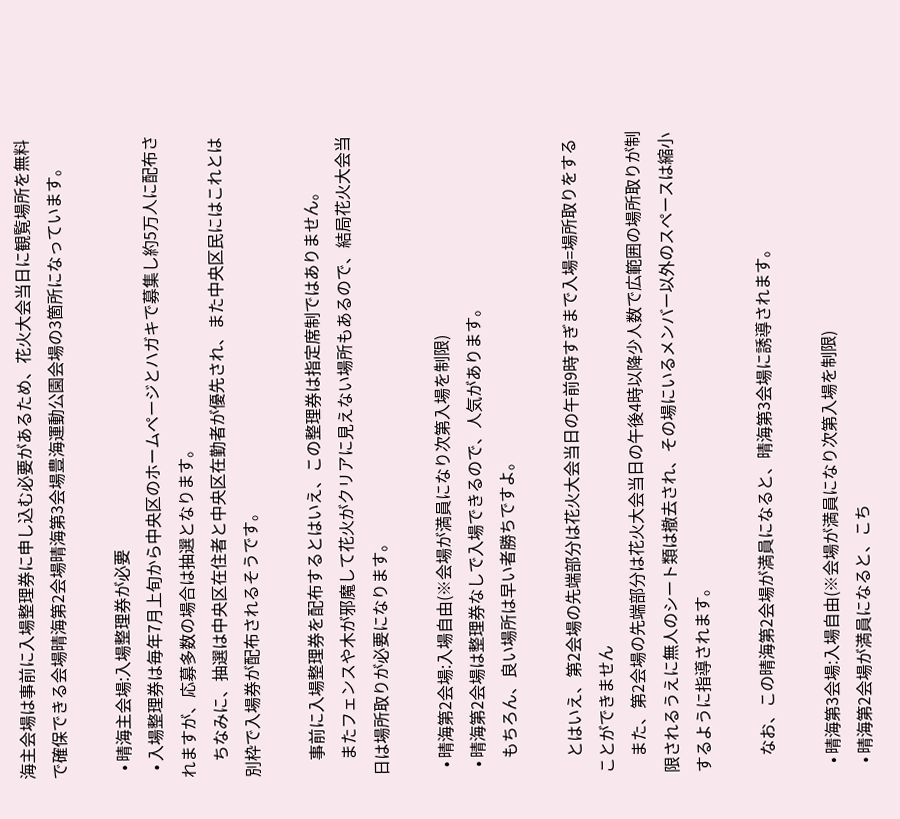海主会場は事前に入場整理券に申し込む必要があるため、花火大会当日に観覧場所を無料で確保できる会場晴海第2会場晴海第3会場豊海運動公園会場の3箇所になっています。

  • 晴海主会場:入場整理券が必要
  • 入場整理券は毎年7月上旬から中央区のホームページとハガキで募集し約5万人に配布されますが、応募多数の場合は抽選となります。
    ちなみに、抽選は中央区在住者と中央区在勤者が優先され、また中央区民にはこれとは別枠で入場券が配布されるそうです。

    事前に入場整理券を配布するとはいえ、この整理券は指定席制ではありません。
    またフェンスや木が邪魔して花火がクリアに見えない場所もあるので、結局花火大会当日は場所取りが必要になります。

  • 晴海第2会場:入場自由(※会場が満員になり次第入場を制限)
  • 晴海第2会場は整理券なしで入場できるので、人気があります。
    もちろん、良い場所は早い者勝ちですよ。

    とはいえ、第2会場の先端部分は花火大会当日の午前9時すぎまで入場=場所取りをすることができません
    また、第2会場の先端部分は花火大会当日の午後4時以降少人数で広範囲の場所取りが制限されるうえに無人のシート類は撤去され、その場にいるメンバー以外のスペースは縮小するように指導されます。

    なお、この晴海第2会場が満員になると、晴海第3会場に誘導されます。

  • 晴海第3会場:入場自由(※会場が満員になり次第入場を制限)
  • 晴海第2会場が満員になると、こち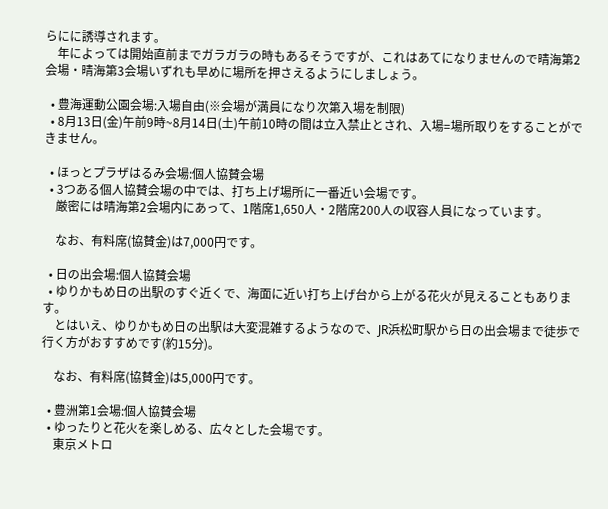らにに誘導されます。
    年によっては開始直前までガラガラの時もあるそうですが、これはあてになりませんので晴海第2会場・晴海第3会場いずれも早めに場所を押さえるようにしましょう。

  • 豊海運動公園会場:入場自由(※会場が満員になり次第入場を制限)
  • 8月13日(金)午前9時~8月14日(土)午前10時の間は立入禁止とされ、入場=場所取りをすることができません。

  • ほっとプラザはるみ会場:個人協賛会場
  • 3つある個人協賛会場の中では、打ち上げ場所に一番近い会場です。
    厳密には晴海第2会場内にあって、1階席1,650人・2階席200人の収容人員になっています。

    なお、有料席(協賛金)は7,000円です。

  • 日の出会場:個人協賛会場
  • ゆりかもめ日の出駅のすぐ近くで、海面に近い打ち上げ台から上がる花火が見えることもあります。
    とはいえ、ゆりかもめ日の出駅は大変混雑するようなので、JR浜松町駅から日の出会場まで徒歩で行く方がおすすめです(約15分)。

    なお、有料席(協賛金)は5,000円です。

  • 豊洲第1会場:個人協賛会場
  • ゆったりと花火を楽しめる、広々とした会場です。
    東京メトロ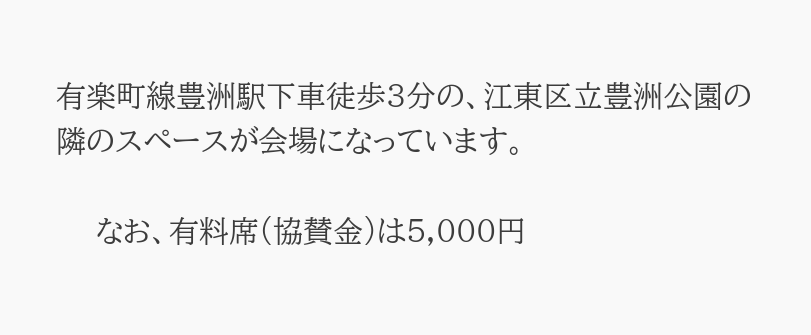有楽町線豊洲駅下車徒歩3分の、江東区立豊洲公園の隣のスペースが会場になっています。

    なお、有料席(協賛金)は5,000円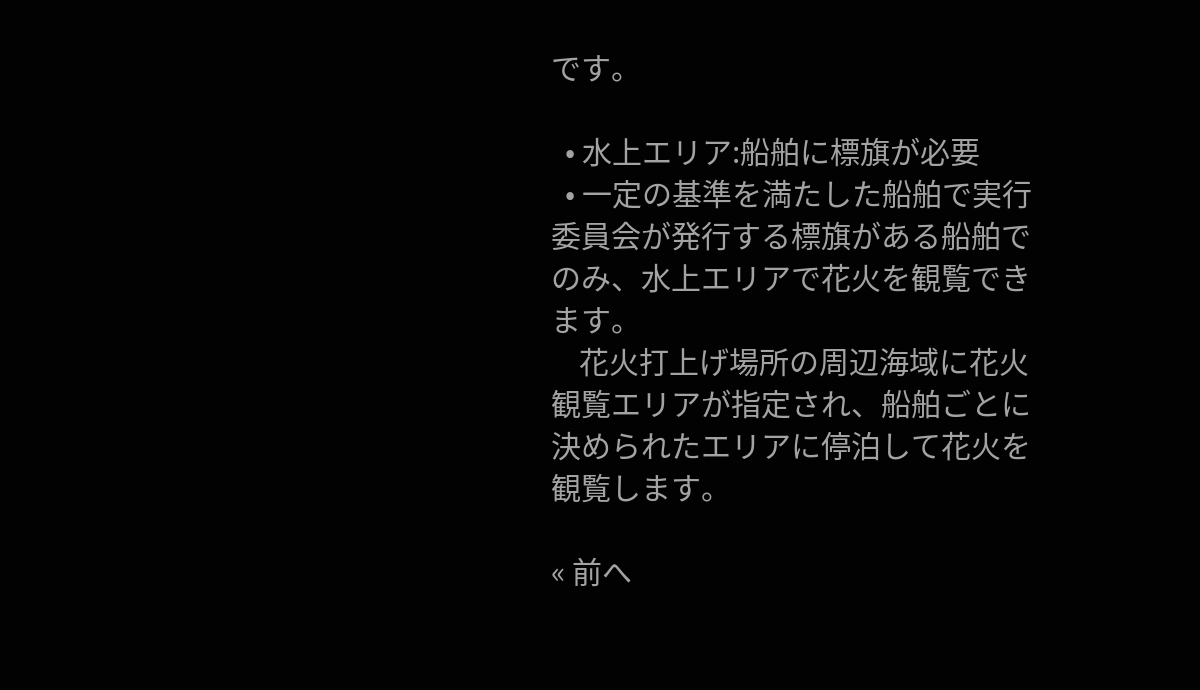です。

  • 水上エリア:船舶に標旗が必要
  • 一定の基準を満たした船舶で実行委員会が発行する標旗がある船舶でのみ、水上エリアで花火を観覧できます。
    花火打上げ場所の周辺海域に花火観覧エリアが指定され、船舶ごとに決められたエリアに停泊して花火を観覧します。

« 前へ